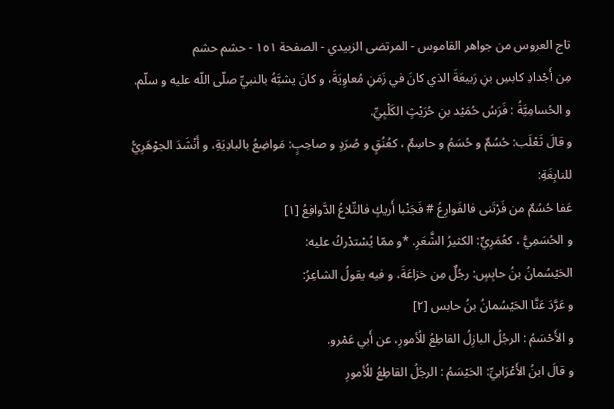تاج العروس من جواهر القاموس - المرتضى الزبيدي - الصفحة ١٥١ - حشم حشم
مِن أَجْدادِ كابسِ بنِ رَبيعَةَ الذي كانَ في زَمَنِ مُعاوِيَةَ، و كانَ يشبَّهُ بالنبيِّ صلّى اللّه عليه و سلّم.
و الحُسامِيَّةُ : فَرَسُ حُمَيْد بنِ حُرَيْثٍ الكَلْبِيِّ.
و قالَ ثَعْلَب: حُسُمٌ و حُسَمُ و حاسِمٌ ، كعُنُقٍ و صُرَدٍ و صاحِبٍ: مَواضِعُ بالبادِيَةِ، و أَنْشَدَ الجوْهَرِيُّ للنابِغَةِ:
عَفا حُسُمٌ من فَرْتَنى فالفَوارِعُ # فَجَنْبا أَريكٍ فالتِّلاعُ الدَّوافِعُ [١]
و الحُسَمِيُّ ، كعُمَرِيٍّ: الكثيرُ الشَّعَرِ. *و ممّا يُسْتدْركُ عليه:
الحَيْسُمانُ بنُ حابِسٍ: رجُلٌ مِن خزاعَةَ، و فيه يقولُ الشاعِرُ:
و عَرَّدَ عَنَّا الحَيْسُمانُ بنُ حابس [٢]
و الأَحْسَمُ : الرجُلُ البازِلُ القاطِعُ للُأمورِ، عن أَبي عَمْرو.
و قالَ ابنُ الأَعْرَابيِّ: الحَيْسَمُ : الرجُلُ القاطِعُ للُأمورِ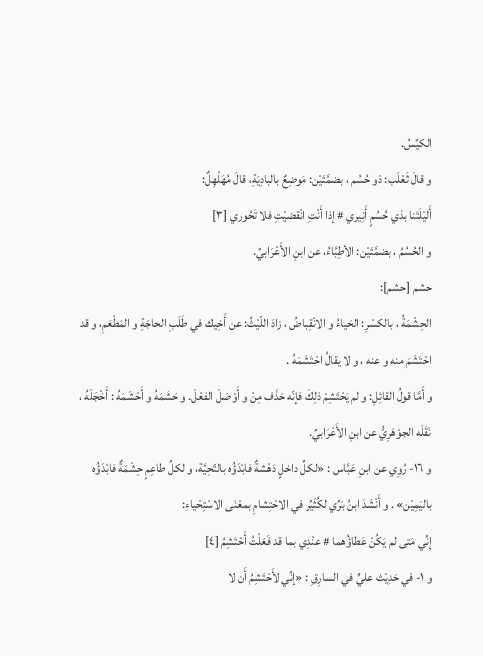الكيِّسُ.
و قالَ ثَعْلَب: ذو حُسُم ، بضمَّتَيْن: مَوضِعٌ بالبادِيَةِ، قالَ مُهَلْهِلٌ:
أَليْلَتَنا بذي حُسُمٍ أَنِيري # إذا أَنْتِ انْقضيْتِ فلا تَحُوري [٣]
و الحُسُمُ ، بضمَّتَيْن: الأطِبَّاءُ، عن ابنِ الأَعْرَابيِّ.
حشم [حشم]:
الحِشْمَةُ ، بالكسْرِ: الحَياءُ و الانْقِباضُ ، زادَ اللّيْثُ: عن أَخِيك في طَلَبِ الحاجَةِ و المَطْعَمِ، و قد احْتَشَمَ منه و عنه ، و لا يقالُ احْتَشَمَهُ .
و أَمَّا قولُ القائِلِ: و لم يَحْتَشِمْ ذلِكَ فإنّه حَذَف مِنْ و أَوْصَلَ الفعْلَ. و حَشَمَهُ و أَحْشَمَهُ : أَخْجَلَهُ ، نَقَلَه الجوْهَرِيُّ عن ابنِ الأَعْرَابيِّ.
و ١٦- رُوِي عن ابنِ عَبَّاس : «لكلِّ داخلٍ دَهْشةٌ فابْدَؤُه بالتّحِيَّة، و لكلِّ طاعِمٍ حِشْمَةٌ فابْدَؤُه باليَمِيْن» . و أَنْشَدَ ابنُ بَرِّي لكُثَيِّر في الاحْتِشامِ بمعْنَى الاسْتِحْياءِ:
إِنِّي مَتى لم يَكُنْ عَطاؤُهما # عنْدِي بما قد فَعَلْتُ أَحْتَشِمُ [٤]
و ١- في حَدِيْث عليٍّ في السارِقِ : «إنِّي لأَحْتَشِمُ أَن لا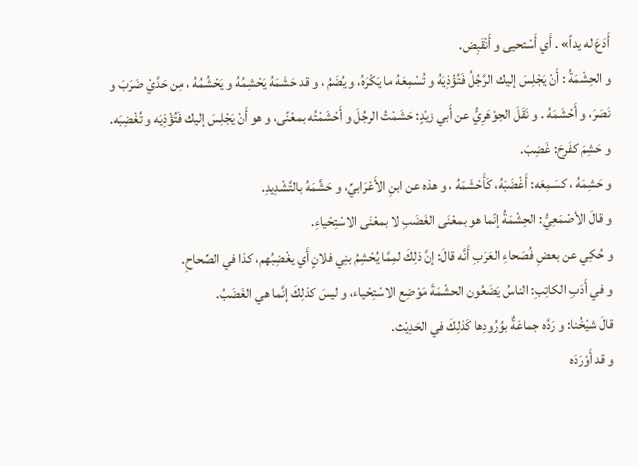أَدَعَ له يداً» . أَي أَسْتحيى و أَنْقَبِض.
و الحِشْمَةُ : أَنْ يَجْلِسَ إليك الرَّجُلُ فَتُؤْذِيَهُ و تُسْمِعَهُ ما يَكْرَهُ، و يُضَمُ ، و قد حَشَمَهُ يَحْشِمُهُ و يَحْشُمُهُ ، مِن حَدَّيْ ضَرَبَ و نَصَرَ، و أَحْشَمَهُ . و نَقَلَ الجوْهَرِيُّ عن أَبي زيْدٍ: حَشَمْتُ الرجُلَ و أَحْشَمْتُه بمعْنًى، و هو أَنْ يَجْلِسَ إليك فَتُؤْذِيَه و تُغْضِبَه.
و حَشِمَ كفَرِحَ: غَضِبَ.
و حَشِمَهُ ، كسَمِعَه: أَغْضَبَهُ، كَأَحْشَمَهُ ، و هذه عن ابنِ الأَعْرَابيِّ، و حَشَّمَهُ بالتَّشْدِيدِ.
و قالَ الأصْمَعِيُّ: الحِشْمَةُ إنّما هو بمعْنَى الغَضَبِ لا بمعْنَى الاسْتِحْياءِ.
و حُكِي عن بعضِ فُصَحاءِ العَرَبِ أَنَّه قالَ: إنَّ ذلِكَ لمِمَّا يُحْشِمُ بنِي فلانٍ أَي يغْضِبُهم، كذا في الصِّحاحِ.
و في أَدَبِ الكاتِبِ: الناسُ يَضَعُون الحشْمَةَ مَوْضِع الاسْتِحْياء، و ليسَ كذلِكَ إنَّما هي الغَضَبُ.
قالَ شيْخُنا: و رَدَّه جماعَةٌ بوُرُودِها كَذلِكَ في الحَدِيْث.
و قد أَوْرَدَه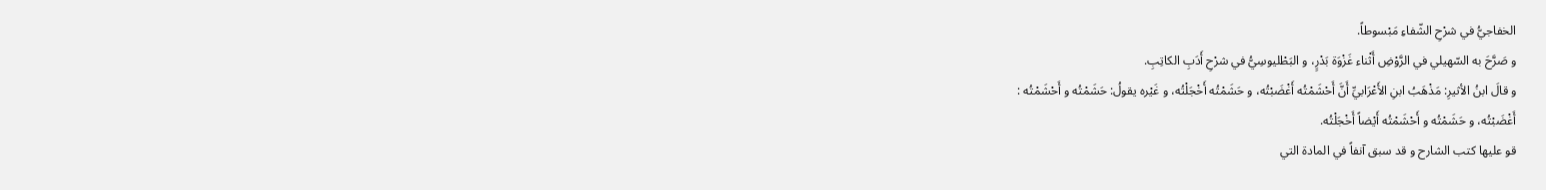الخفاجيُّ في شرْحِ الشّفاءِ مَبْسوطاً.
و صَرَّحَ به السّهيلي في الرَّوْضِ أَثْناء غَزْوَة بَدْرٍ، و البَطْليوسِيُّ في شرْحِ أَدَبِ الكاتِبِ.
و قالَ ابنُ الأثيرِ: مَذْهَبُ ابنِ الأَعْرَابيِّ أَنَّ أَحْشَمْتُه أَغْضَبْتُه، و حَشَمْتُه أَخْجَلْتُه، و غَيْره يقولُ: حَشَمْتُه و أَحْشَمْتُه :
أَغْضَبْتُه، و حَشَمْتُه و أَحْشَمْتُه أَيْضاً أَخْجَلْتُه.
قو عليها كتب الشارح و قد سبق آنفاً في المادة التي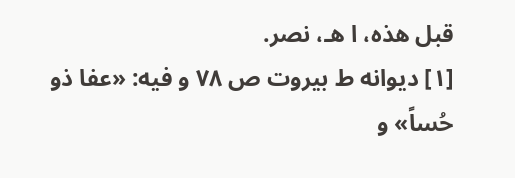قبل هذه، ا هـ، نصر.
[١] ديوانه ط بيروت ص ٧٨ و فيه: «عفا ذو حُساً» و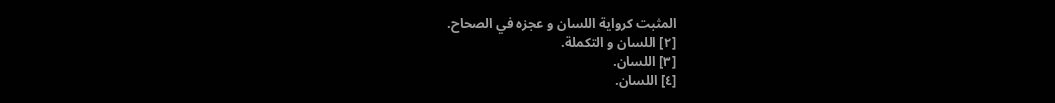المثبت كرواية اللسان و عجزه في الصحاح.
[٢] اللسان و التكملة.
[٣] اللسان.
[٤] اللسان.